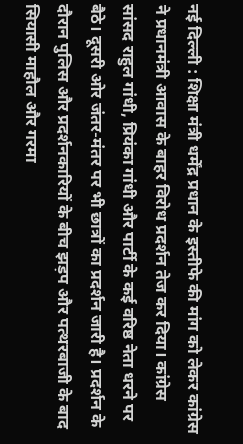नई दिल्ली : शिक्षा मंत्री धर्मेंद्र प्रधान के इस्तीफे की मांग को लेकर कांग्रेस ने प्रधानमंत्री आवास के बाहर विरोध प्रदर्शन तेज कर दिया। कांग्रेस सांसद राहुल गांधी, प्रियंका गांधी और पार्टी के कई वरिष्ठ नेता धरने पर बैठे। दूसरी ओर जंतर-मंतर पर भी छात्रों का प्रदर्शन जारी है। प्रदर्शन के दौरान पुलिस और प्रदर्शनकारियों के बीच झड़प और पत्थरबाजी के बाद सियासी माहौल और गरमा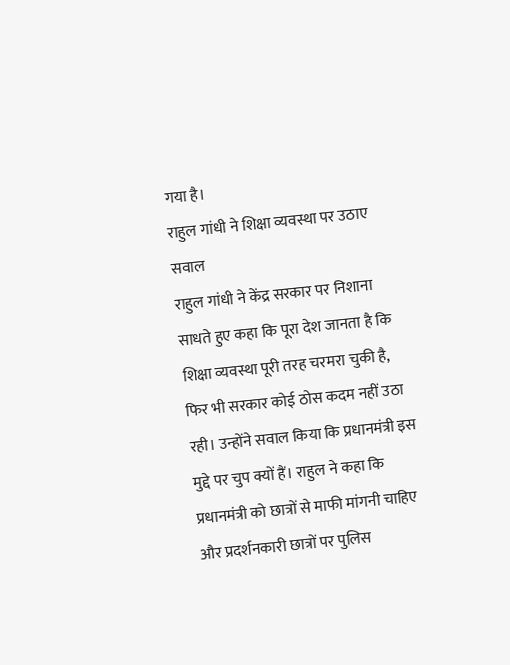गया है।
राहुल गांधी ने शिक्षा व्यवस्था पर उठाए सवाल
राहुल गांधी ने केंद्र सरकार पर निशाना साधते हुए कहा कि पूरा देश जानता है कि शिक्षा व्यवस्था पूरी तरह चरमरा चुकी है, फिर भी सरकार कोई ठोस कदम नहीं उठा रही। उन्होंने सवाल किया कि प्रधानमंत्री इस मुद्दे पर चुप क्यों हैं। राहुल ने कहा कि प्रधानमंत्री को छात्रों से माफी मांगनी चाहिए और प्रदर्शनकारी छात्रों पर पुलिस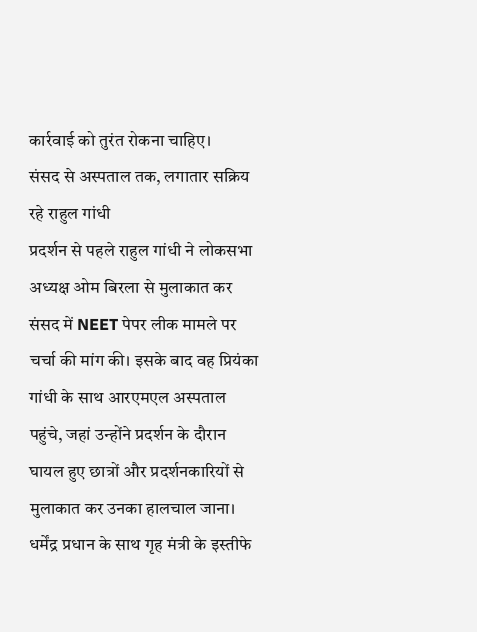कार्रवाई को तुरंत रोकना चाहिए।
संसद से अस्पताल तक, लगातार सक्रिय रहे राहुल गांधी
प्रदर्शन से पहले राहुल गांधी ने लोकसभा अध्यक्ष ओम बिरला से मुलाकात कर संसद में NEET पेपर लीक मामले पर चर्चा की मांग की। इसके बाद वह प्रियंका गांधी के साथ आरएमएल अस्पताल पहुंचे, जहां उन्होंने प्रदर्शन के दौरान घायल हुए छात्रों और प्रदर्शनकारियों से मुलाकात कर उनका हालचाल जाना।
धर्मेंद्र प्रधान के साथ गृह मंत्री के इस्तीफे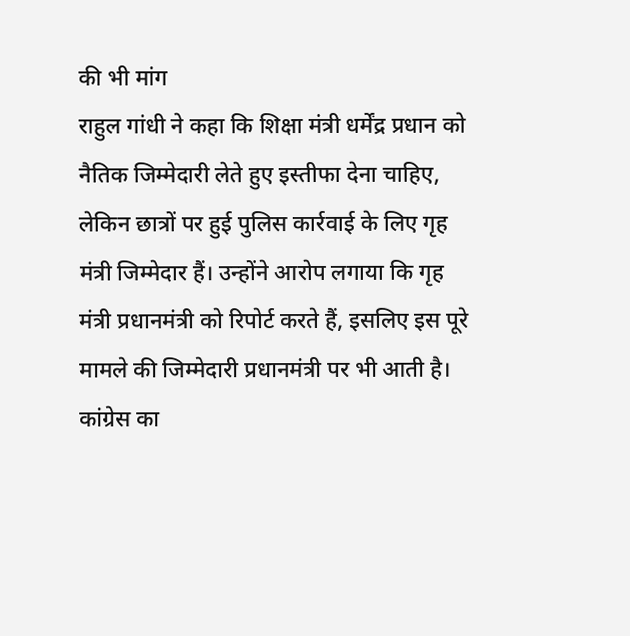की भी मांग
राहुल गांधी ने कहा कि शिक्षा मंत्री धर्मेंद्र प्रधान को नैतिक जिम्मेदारी लेते हुए इस्तीफा देना चाहिए, लेकिन छात्रों पर हुई पुलिस कार्रवाई के लिए गृह मंत्री जिम्मेदार हैं। उन्होंने आरोप लगाया कि गृह मंत्री प्रधानमंत्री को रिपोर्ट करते हैं, इसलिए इस पूरे मामले की जिम्मेदारी प्रधानमंत्री पर भी आती है।
कांग्रेस का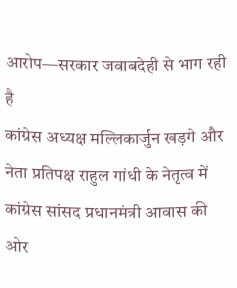आरोप—सरकार जवाबदेही से भाग रही है
कांग्रेस अध्यक्ष मल्लिकार्जुन खड़गे और नेता प्रतिपक्ष राहुल गांधी के नेतृत्व में कांग्रेस सांसद प्रधानमंत्री आवास की ओर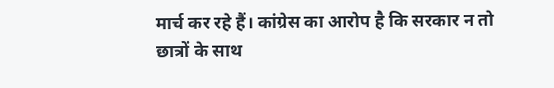मार्च कर रहे हैं। कांग्रेस का आरोप है कि सरकार न तो छात्रों के साथ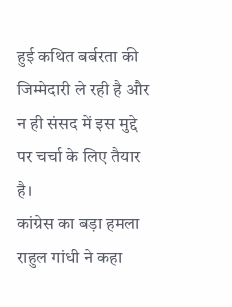हुई कथित बर्बरता की जिम्मेदारी ले रही है और न ही संसद में इस मुद्दे पर चर्चा के लिए तैयार है।
कांग्रेस का बड़ा हमला
राहुल गांधी ने कहा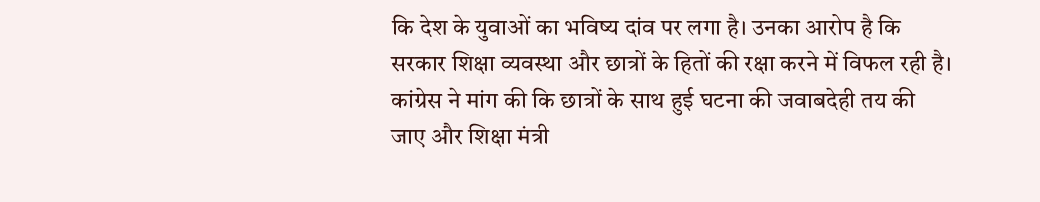कि देश के युवाओं का भविष्य दांव पर लगा है। उनका आरोप है कि सरकार शिक्षा व्यवस्था और छात्रों के हितों की रक्षा करने में विफल रही है। कांग्रेस ने मांग की कि छात्रों के साथ हुई घटना की जवाबदेही तय की जाए और शिक्षा मंत्री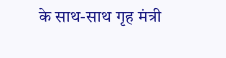के साथ-साथ गृह मंत्री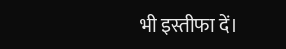भी इस्तीफा दें।